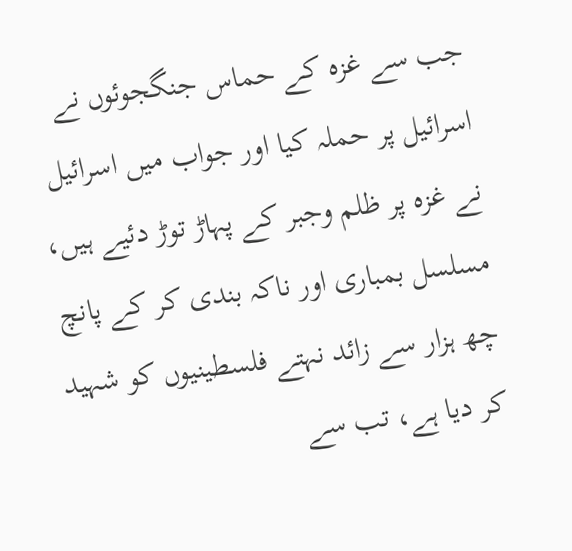جب سے غزہ کے حماس جنگجوئوں نے اسرائیل پر حملہ کیا اور جواب میں اسرائیل نے غزہ پر ظلم وجبر کے پہاڑ توڑ دئیے ہیں، مسلسل بمباری اور ناکہ بندی کر کے پانچ چھ ہزار سے زائد نہتے فلسطینیوں کو شہید کر دیا ہے، تب سے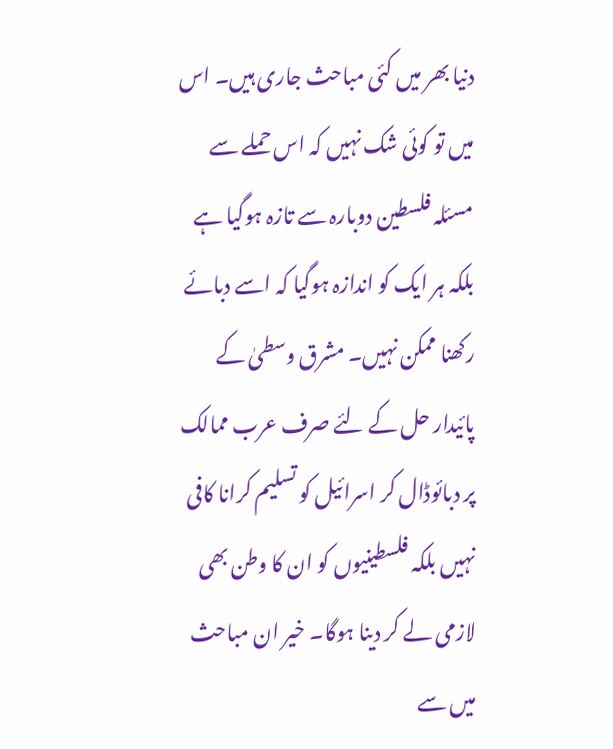دنیا بھر میں کئی مباحث جاری ہیں۔ اس میں تو کوئی شک نہیں کہ اس حملے سے مسئلہ فلسطین دوبارہ سے تازہ ہوگیا ہے بلکہ ہر ایک کو اندازہ ہوگیا کہ اسے دبائے رکھنا ممکن نہیں۔ مشرق وسطیٰ کے پائیدار حل کے لئے صرف عرب ممالک پر دبائوڈال کر اسرائیل کو تسلیم کرانا کافی نہیں بلکہ فلسطینیوں کو ان کا وطن بھی لازمی لے کر دینا ہوگا۔ خیر ان مباحث میں سے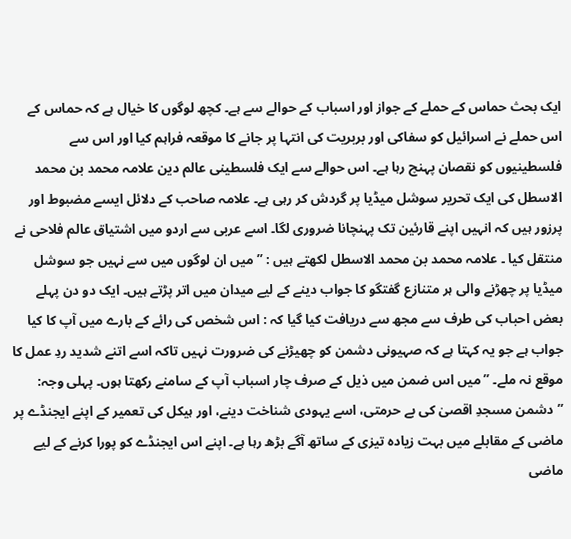ایک بحث حماس کے حملے کے جواز اور اسباب کے حوالے سے ہے۔ کچھ لوگوں کا خیال ہے کہ حماس کے اس حملے نے اسرائیل کو سفاکی اور بربریت کی انتہا پر جانے کا موقعہ فراہم کیا اور اس سے فلسطینیوں کو نقصان پہنچ رہا ہے۔ اس حوالے سے ایک فلسطینی عالم دین علامہ محمد بن محمد الاسطل کی ایک تحریر سوشل میڈیا پر گردش کر رہی ہے۔ علامہ صاحب کے دلائل ایسے مضبوط اور پرزور ہیں کہ انہیں اپنے قارئین تک پہنچانا ضروری لگا۔ اسے عربی سے اردو میں اشتیاق عالم فلاحی نے منتقل کیا ۔ علامہ محمد بن محمد الاسطل لکھتے ہیں : ’’ میں ان لوگوں میں سے نہیں جو سوشل میڈیا پر چھڑنے والی ہر متنازع گفتگو کا جواب دینے کے لیے میدان میں اتر پڑتے ہیں۔ ایک دو دن پہلے بعض احباب کی طرف سے مجھ سے دریافت کیا گیا کہ : اس شخص کی رائے کے بارے میں آپ کا کیا جواب ہے جو یہ کہتا ہے کہ صہیونی دشمن کو چھیڑنے کی ضرورت نہیں تاکہ اسے اتنے شدید ردِ عمل کا موقع نہ ملے۔ ’’میں اس ضمن میں ذیل کے صرف چار اسباب آپ کے سامنے رکھتا ہوں۔ پہلی وجہ: ’’دشمن مسجدِ اقصیٰ کی بے حرمتی، اسے یہودی شناخت دینے، اور ہیکل کی تعمیر کے اپنے ایجنڈے پر ماضی کے مقابلے میں بہت زیادہ تیزی کے ساتھ آگے بڑھ رہا ہے۔ اپنے اس ایجنڈے کو پورا کرنے کے لیے ماضی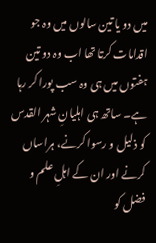میں دو یا تین سالوں میں وہ جو اقدامات کرتا تھا اب وہ دو تین ہفتوں میں ہی وہ سب پورا کر رہا ہے۔ ساتھ ہی اہلیانِ شہر القدس کو ذلیل و رسوا کرنے، ہراساں کرنے اور ان کے اہلِ علم و فضل کو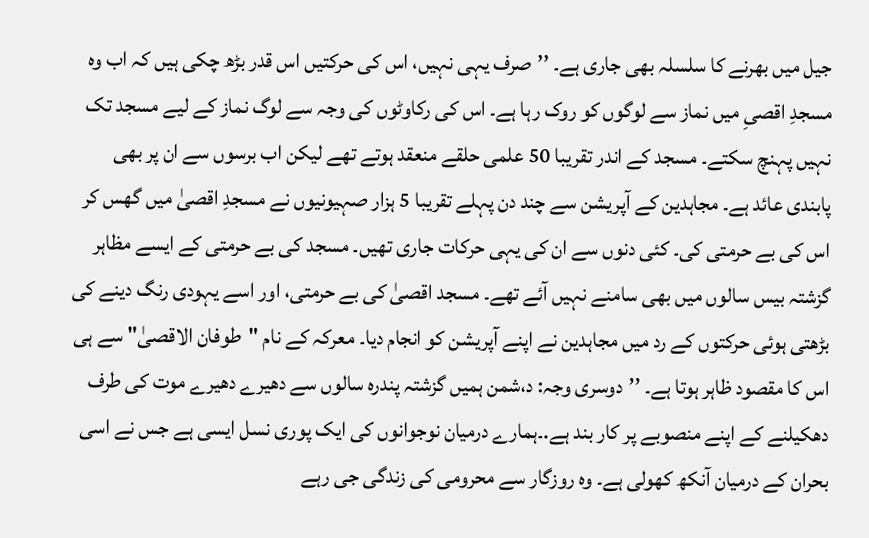جیل میں بھرنے کا سلسلہ بھی جاری ہے۔ ’’صرف یہی نہیں، اس کی حرکتیں اس قدر بڑھ چکی ہیں کہ اب وہ مسجدِ اقصیِ میں نماز سے لوگوں کو روک رہا ہے۔ اس کی رکاوٹوں کی وجہ سے لوگ نماز کے لیے مسجد تک نہیں پہنچ سکتے۔ مسجد کے اندر تقریبا 50 علمی حلقے منعقد ہوتے تھے لیکن اب برسوں سے ان پر بھی پابندی عائد ہے۔ مجاہدین کے آپریشن سے چند دن پہلے تقریبا 5 ہزار صہیونیوں نے مسجدِ اقصیٰ میں گھس کر اس کی بے حرمتی کی۔ کئی دنوں سے ان کی یہی حرکات جاری تھیں۔ مسجد کی بے حرمتی کے ایسے مظاہر گزشتہ بیس سالوں میں بھی سامنے نہیں آئے تھے۔ مسجد اقصیٰ کی بے حرمتی، اور اسے یہودی رنگ دینے کی بڑھتی ہوئی حرکتوں کے رد میں مجاہدین نے اپنے آپریشن کو انجام دیا۔ معرکہ کے نام "طوفان الاقصیٰ" سے ہی اس کا مقصود ظاہر ہوتا ہے۔ ’’دوسری وجہ: د،شمن ہمیں گزشتہ پندرہ سالوں سے دھیرے دھیرے موت کی طرف دھکیلنے کے اپنے منصوبے پر کار بند ہے.۔ہمارے درمیان نوجوانوں کی ایک پوری نسل ایسی ہے جس نے اسی بحران کے درمیان آنکھ کھولی ہے۔ وہ روزگار سے محرومی کی زندگی جی رہے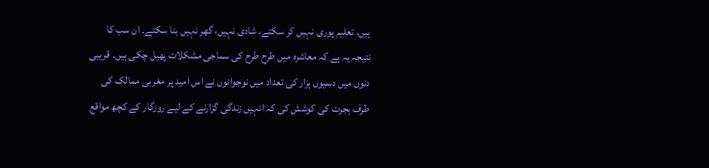ہیں، تعلیم پوری نہیں کر سکتے، شادی نہیں، گھر نہیں بنا سکتے۔ ان سب کا نتیجہ یہ ہے کہ معاشرہ میں طرح طرح کی سماجی مشکلات پھیل چکی ہیں۔ قریبی دنوں میں دسیوں ہزار کی تعداد میں نوجوانوں نے اس امید پر مغربی ممالک کی طرف ہجرت کی کوشش کی کہ انہیں زندگی گزارنے کے لیے روزگار کے کچھ مواقع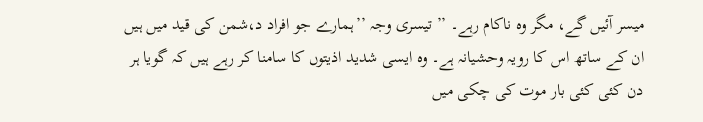میسر آئیں گے، مگر وہ ناکام رہے۔ ’’ تیسری وجہ ’’ہمارے جو افراد د،شمن کی قید میں ہیں ان کے ساتھ اس کا رویہ وحشیانہ ہے۔ وہ ایسی شدید اذیتوں کا سامنا کر رہے ہیں کہ گویا ہر دن کئی کئی بار موت کی چکی میں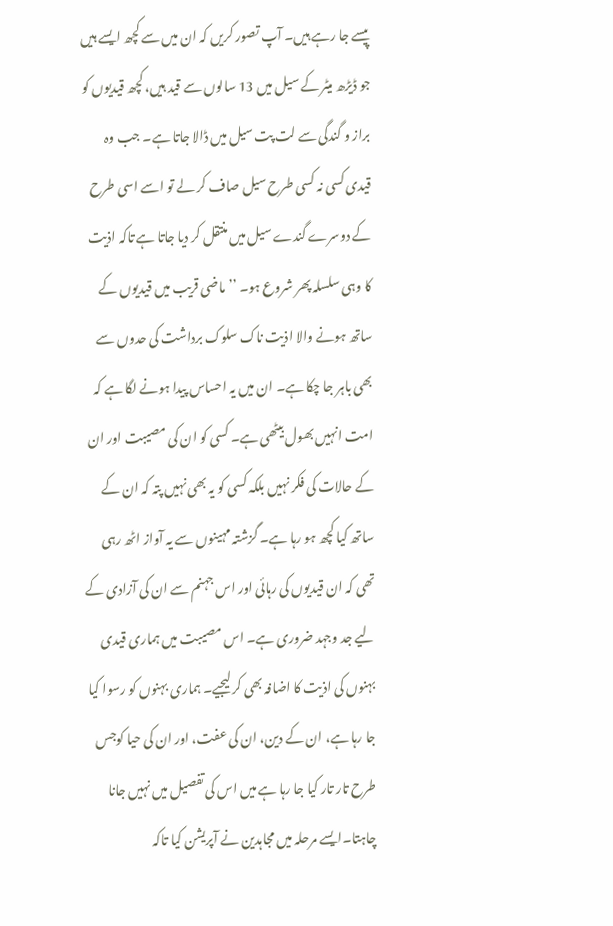پیسے جا رہے ہیں۔ آپ تصور کریں کہ ان میں سے کچھ ایسے ہیں جو ڈیڑھ میٹر کے سیل میں 13 سالوں سے قید ہیں، کچھ قیدیوں کو براز و گندگی سے لت پت سیل میں ڈالا جاتا ہے۔ جب وہ قیدی کسی نہ کسی طرح سیل صاف کر لے تو اسے اسی طرح کے دوسرے گندے سیل میں منتقل کر دیا جاتا ہے تاکہ اذیت کا وہی سلسلہ پھر شروع ہو۔ ’’ماضی قریب میں قیدیوں کے ساتھ ہونے والا اذیت ناک سلوک برداشت کی حدوں سے بھی باہر جا چکا ہے۔ ان میں یہ احساس پیدا ہونے لگا ہے کہ امت انہیں بھول بیٹھی ہے۔ کسی کو ان کی مصیبت اور ان کے حالات کی فکر نہیں بلکہ کسی کو یہ بھی نہیں پتہ کہ ان کے ساتھ کیا کچھ ہو رہا ہے۔ گزشتہ مہینوں سے یہ آواز اٹھ رہی تھی کہ ان قیدیوں کی رہائی اور اس جہنم سے ان کی آزادی کے لیے جد وجہد ضروری ہے۔ اس مصیبت میں ہماری قیدی بہنوں کی اذیت کا اضافہ بھی کر لیجیے۔ ہماری بہنوں کو رسوا کیا جا رہا ہے، ان کے دین، ان کی عفت، اور ان کی حیا کوجس طرح تار تار کیا جا رہا ہے میں اس کی تفصیل میں نہیں جانا چاہتا۔ایسے مرحلہ میں مجاہدین نے آپریشن کیا تاکہ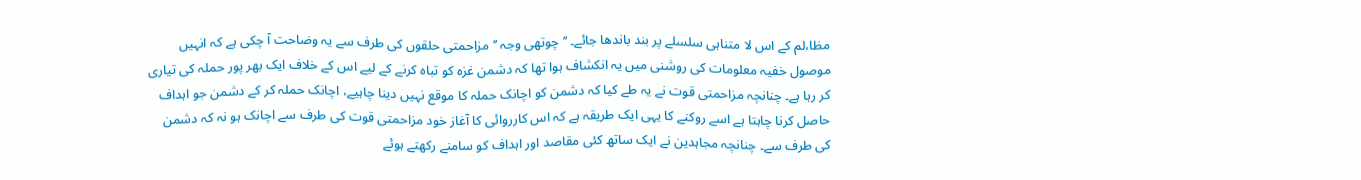مظا،لم کے اس لا متناہی سلسلے پر بند باندھا جائے۔ ’’چوتھی وجہ ’’مزاحمتی حلقوں کی طرف سے یہ وضاحت آ چکی ہے کہ انہیں موصول خفیہ معلومات کی روشنی میں یہ انکشاف ہوا تھا کہ دشمن غزہ کو تباہ کرنے کے لیے اس کے خلاف ایک بھر پور حملہ کی تیاری کر رہا ہے۔ چنانچہ مزاحمتی قوت نے یہ طے کیا کہ دشمن کو اچانک حملہ کا موقع نہیں دینا چاہیے، اچانک حملہ کر کے دشمن جو اہداف حاصل کرنا چاہتا ہے اسے روکنے کا یہی ایک طریقہ ہے کہ اس کارروائی کا آغاز خود مزاحمتی قوت کی طرف سے اچانک ہو نہ کہ دشمن کی طرف سے۔ چنانچہ مجاہدین نے ایک ساتھ کئی مقاصد اور اہداف کو سامنے رکھتے ہوئے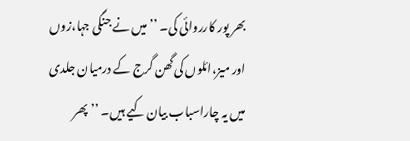بھر پور کارروائی کی۔ ’’میں نے جنگی جہا،زوں اور میز،ائلوں کی گھن گرج کے درمیان جلدی میں یہ چاراسباب بیان کیے ہیں۔ ’’پھر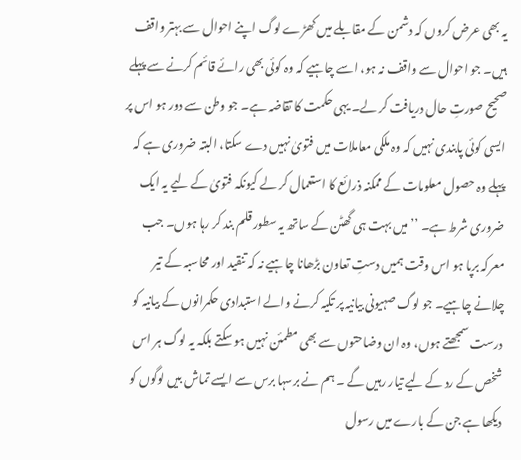یہ بھی عرض کروں کہ دشمن کے مقابلے میں کھڑے لوگ اپنے احوال سے بہتر واقف ہیں۔ جو احوال سے واقف نہ ہو، اسے چاہیے کہ وہ کوئی بھی رائے قائم کرنے سے پہلے صحیح صورتِ حال دریافت کر لے۔ یہی حکمت کا تقاضہ ہے۔ جو وطن سے دور ہو اس پر ایسی کوئی پابندی نہیں کہ وہ ملکی معاملات میں فتویٰ نہیں دے سکتا، البتہ ضروری ہے کہ پہلے وہ حصول معلومات کے ممکنہ ذرائع کا استعمال کر لے کیونکہ فتویٰ کے لیے یہ ایک ضروری شرط ہے۔ ’’میں بہت ہی گھٹن کے ساتھ یہ سطور قلم بند کر رہا ہوں۔ جب معرکہ برپا ہو اس وقت ہمیں دستِ تعاون بڑھانا چاہیے نہ کہ تنقید اور محاسبہ کے تیر چلانے چاہیے۔ جو لوگ صہیونی بیانیہ پر تکیہ کرنے والے استبدادی حکمرانوں کے بیانیہ کو درست سمجھتے ہوں، وہ ان وضاحتوں سے بھی مطمئن نہیں ہو سکتے بلکہ یہ لوگ ہر اس شخص کے رد کے لیے تیار رہیں گے ۔ ہم نے برسہا برس سے ایسے تماش بیں لوگوں کو دیکھا ہے جن کے بارے میں رسول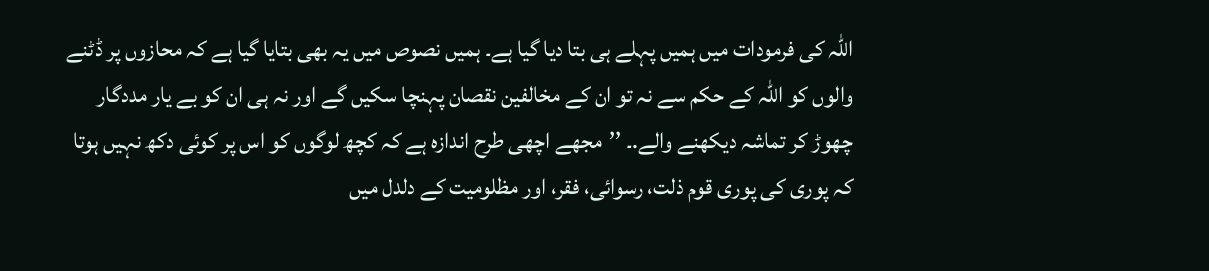اللہ کی فرمودات میں ہمیں پہلے ہی بتا دیا گیا ہے۔ ہمیں نصوص میں یہ بھی بتایا گیا ہے کہ محازوں پر ڈٹنے والوں کو اللہ کے حکم سے نہ تو ان کے مخالفین نقصان پہنچا سکیں گے اور نہ ہی ان کو بے یار مددگار چھوڑ کر تماشہ دیکھنے والے.۔ ’’مجھے اچھی طرح اندازہ ہے کہ کچھ لوگوں کو اس پر کوئی دکھ نہیں ہوتا کہ پوری کی پوری قوم ذلت، رسوائی، فقر، اور مظلومیت کے دلدل میں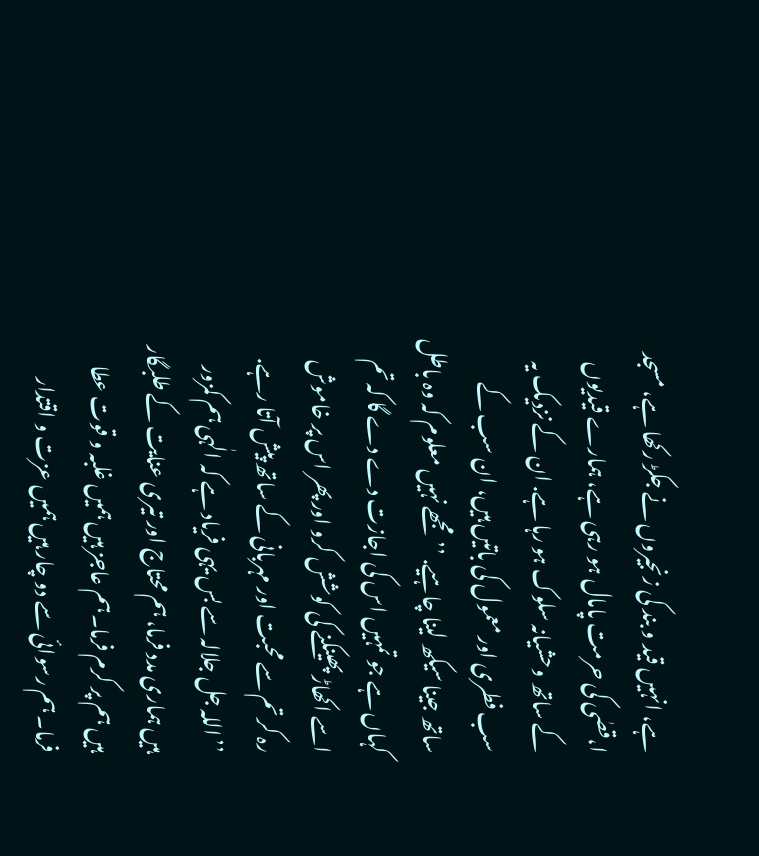ہے، انہیں قید و بند کی زنجیروں نے جکڑ رکھا ہے، مسجد ا،قصٰی کی حرمت پامال ہو رہی ہے، ہمارے قیدیوں کے ساتھ وحشیانہ سلوک ہو رہا ہے. ان کے نزدیک یہ سب فطری اور معمول کی باتیں ہیں، ان سب کے ساتھ جینا سیکھ لینا چاہیے. ’’مجھے نہیں معلوم کہ وہ باطل کہاں ہے جو تمہیں اس کی اجازت دے دے گا کہ تم اسے اکھاڑ پھینکنے کی کوشش کرو اور پھر اس پر خاموش رہ کر تم سے محبت اور مہربانی کے ساتھ پیش آتا رہے. ’’اللہ جل جلالہ سے بس یہی فریاد ہے کہ الٰہی ہم کمزور ہیں ہماری مدد فرما، ہم محتاج اور تیری عنایت کے طلبگار ہیں ہم پر کرم فرما۔ہم عاجز ہیں ہمیں غلبہ و قوت عطا فرما۔ ہم رسوائی سے دو چار ہیں ہمیں عزت و اقتدار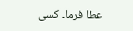عطا فرما۔ کسی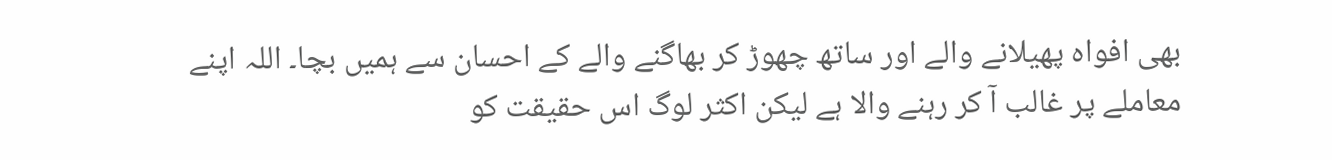بھی افواہ پھیلانے والے اور ساتھ چھوڑ کر بھاگنے والے کے احسان سے ہمیں بچا۔ اللہ اپنے معاملے پر غالب آ کر رہنے والا ہے لیکن اکثر لوگ اس حقیقت کو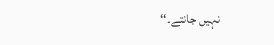نہیں جانتے۔‘‘